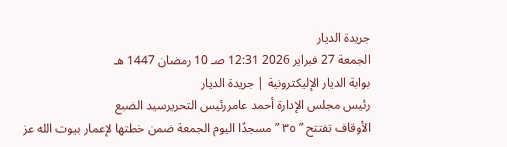جريدة الديار
الجمعة 27 فبراير 2026 12:31 صـ 10 رمضان 1447 هـ
بوابة الديار الإليكترونية | جريدة الديار
رئيس مجلس الإدارة أحمد عامررئيس التحريرسيد الضبع
الأوقاف تفتتح ” ٣٥ ” مسجدًا اليوم الجمعة ضمن خطتها لإعمار بيوت الله عز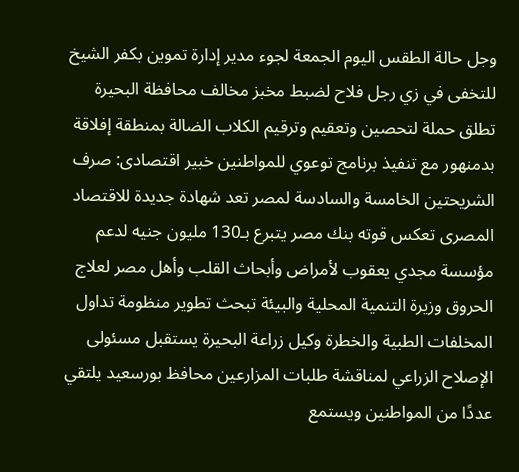وجل حالة الطقس اليوم الجمعة لجوء مدير إدارة تموين بكفر الشيخ للتخفى في زي رجل فلاح لضبط مخبز مخالف محافظة البحيرة تطلق حملة لتحصين وتعقيم وترقيم الكلاب الضالة بمنطقة إفلاقة بدمنهور مع تنفيذ برنامج توعوي للمواطنين خبير اقتصادى: صرف الشريحتين الخامسة والسادسة لمصر تعد شهادة جديدة للاقتصاد المصرى تعكس قوته بنك مصر يتبرع بـ130 مليون جنيه لدعم مؤسسة مجدي يعقوب لأمراض وأبحاث القلب وأهل مصر لعلاج الحروق وزيرة التنمية المحلية والبيئة تبحث تطوير منظومة تداول المخلفات الطبية والخطرة وكيل زراعة البحيرة يستقبل مسئولى الإصلاح الزراعي لمناقشة طلبات المزارعين محافظ بورسعيد يلتقي عددًا من المواطنين ويستمع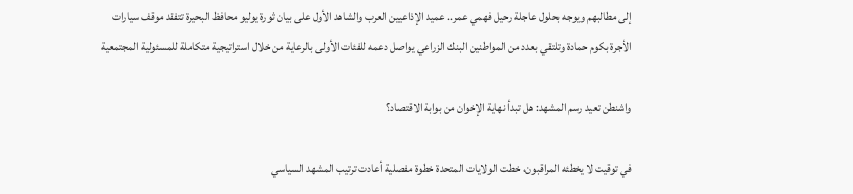إلى مطالبهم ويوجه بحلول عاجلة رحيل فهمي عمر.. عميد الإذاعيين العرب والشاهد الأول على بيان ثورة يوليو محافظ البحيرة تتفقد موقف سيارات الأجرة بكوم حمادة وتلتقي بعدد من المواطنين البنك الزراعي يواصل دعمه للفئات الأولى بالرعاية من خلال استراتيجية متكاملة للمسئولية المجتمعية

واشنطن تعيد رسم المشهد: هل تبدأ نهاية الإخوان من بوابة الاقتصاد؟

في توقيت لا يخطئه المراقبون، خطت الولايات المتحدة خطوة مفصلية أعادت ترتيب المشهد السياسي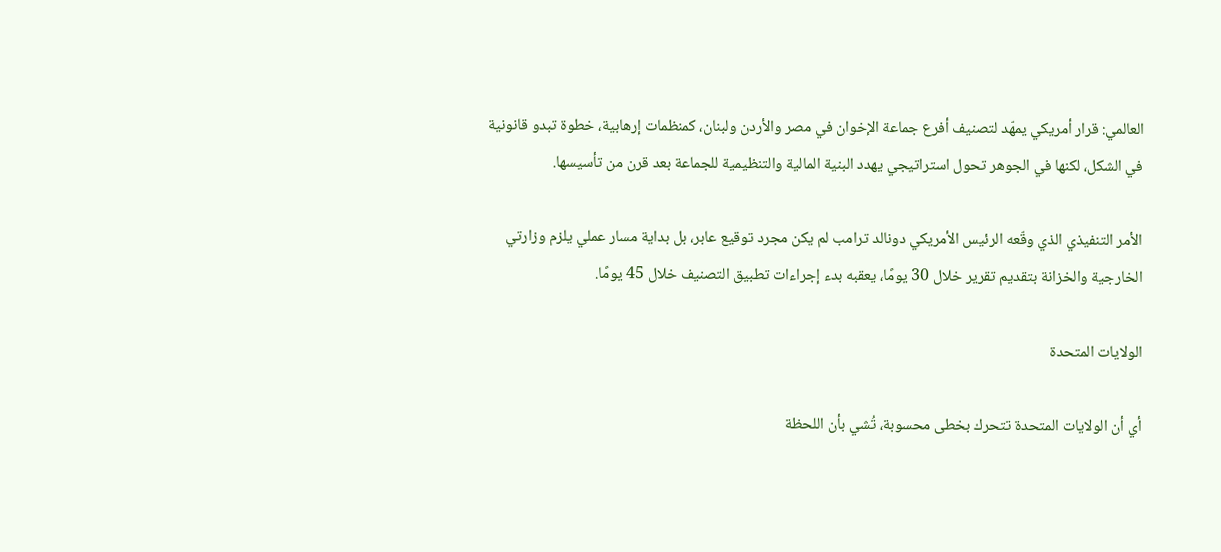العالمي: قرار أمريكي يمهّد لتصنيف أفرع جماعة الإخوان في مصر والأردن ولبنان، كمنظمات إرهابية، خطوة تبدو قانونية في الشكل، لكنها في الجوهر تحول استراتيجي يهدد البنية المالية والتنظيمية للجماعة بعد قرن من تأسيسها.

الأمر التنفيذي الذي وقّعه الرئيس الأمريكي دونالد ترامب لم يكن مجرد توقيع عابر، بل بداية مسار عملي يلزم وزارتي الخارجية والخزانة بتقديم تقرير خلال 30 يومًا، يعقبه بدء إجراءات تطبيق التصنيف خلال 45 يومًا.

الولايات المتحدة

أي أن الولايات المتحدة تتحرك بخطى محسوبة، تُشي بأن اللحظة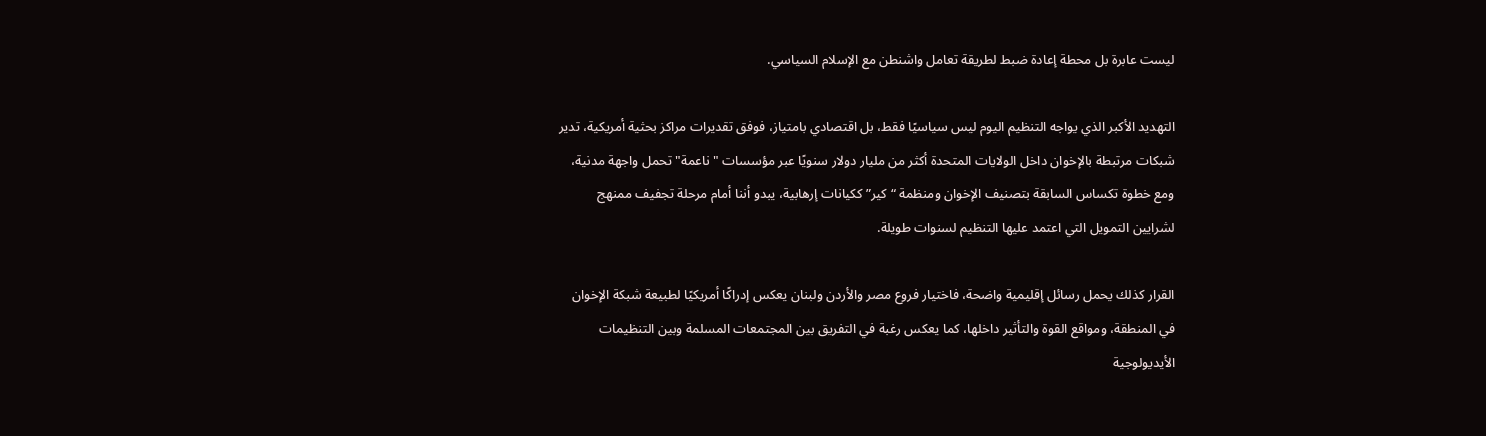ليست عابرة بل محطة إعادة ضبط لطريقة تعامل واشنطن مع الإسلام السياسي.

التهديد الأكبر الذي يواجه التنظيم اليوم ليس سياسيًا فقط، بل اقتصادي بامتياز، فوفق تقديرات مراكز بحثية أمريكية، تدير شبكات مرتبطة بالإخوان داخل الولايات المتحدة أكثر من مليار دولار سنويًا عبر مؤسسات "ناعمة" تحمل واجهة مدنية، ومع خطوة تكساس السابقة بتصنيف الإخوان ومنظمة “كير” ككيانات إرهابية، يبدو أننا أمام مرحلة تجفيف ممنهج لشرايين التمويل التي اعتمد عليها التنظيم لسنوات طويلة.

القرار كذلك يحمل رسائل إقليمية واضحة، فاختيار فروع مصر والأردن ولبنان يعكس إدراكًا أمريكيًا لطبيعة شبكة الإخوان في المنطقة، ومواقع القوة والتأثير داخلها، كما يعكس رغبة في التفريق بين المجتمعات المسلمة وبين التنظيمات الأيديولوجية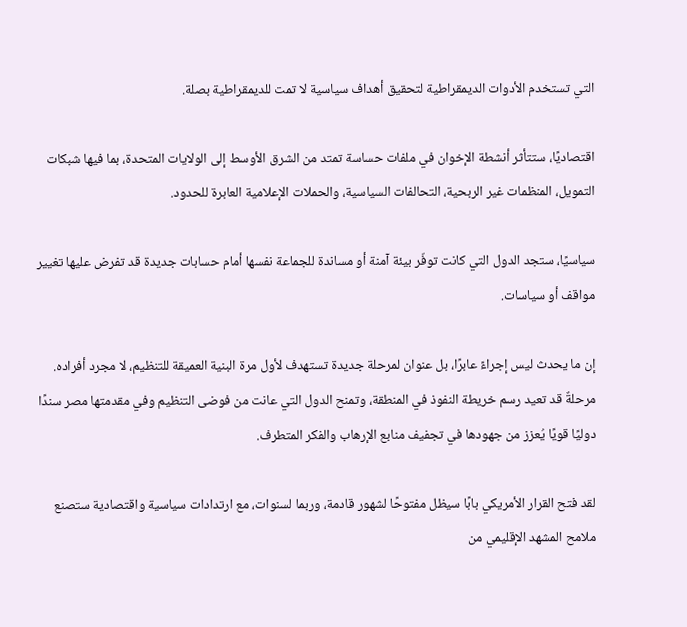التي تستخدم الأدوات الديمقراطية لتحقيق أهداف سياسية لا تمت للديمقراطية بصلة.

اقتصاديًا، ستتأثر أنشطة الإخوان في ملفات حساسة تمتد من الشرق الأوسط إلى الولايات المتحدة، بما فيها شبكات التمويل، المنظمات غير الربحية، التحالفات السياسية، والحملات الإعلامية العابرة للحدود.

سياسيًا، ستجد الدول التي كانت توفّر بيئة آمنة أو مساندة للجماعة نفسها أمام حسابات جديدة قد تفرض عليها تغيير مواقف أو سياسات.

إن ما يحدث ليس إجراءً عابرًا، بل عنوان لمرحلة جديدة تستهدف لأول مرة البنية العميقة للتنظيم، لا مجرد أفراده.
مرحلةٌ قد تعيد رسم خريطة النفوذ في المنطقة، وتمنح الدول التي عانت من فوضى التنظيم وفي مقدمتها مصر سندًا دوليًا قويًا يُعزز من جهودها في تجفيف منابع الإرهاب والفكر المتطرف.

لقد فتح القرار الأمريكي بابًا سيظل مفتوحًا لشهور قادمة، وربما لسنوات، مع ارتدادات سياسية واقتصادية ستصنع ملامح المشهد الإقليمي من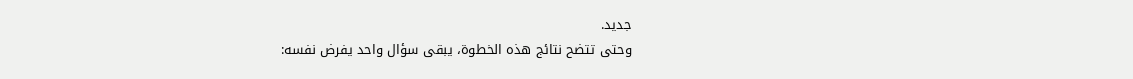جديد.
وحتى تتضح نتائج هذه الخطوة، يبقى سؤال واحد يفرض نفسه: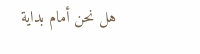هل نحن أمام بداية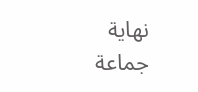نهاية جماعة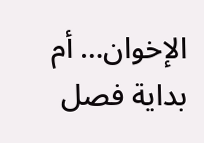الإخوان… أم بداية فصل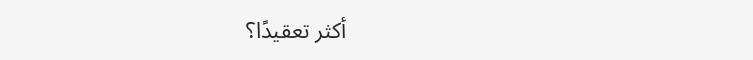أكثر تعقيدًا؟